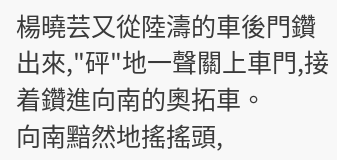楊曉芸又從陸濤的車後門鑽出來,"砰"地一聲關上車門,接着鑽進向南的奧拓車。
向南黯然地搖搖頭,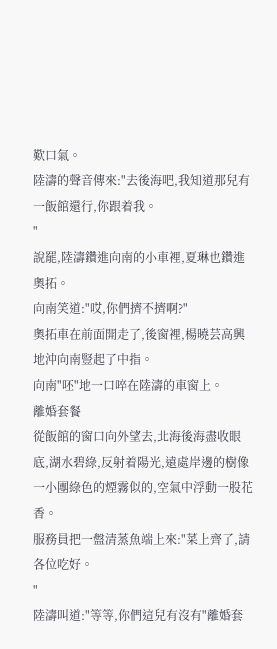歎口氣。
陸濤的聲音傳來:"去後海吧,我知道那兒有一飯館還行,你跟着我。
"
說罷,陸濤鑽進向南的小車裡,夏琳也鑽進奧拓。
向南笑道:"哎,你們擠不擠啊?"
奧拓車在前面開走了,後窗裡,楊曉芸高興地沖向南豎起了中指。
向南"呸"地一口啐在陸濤的車窗上。
離婚套餐
從飯館的窗口向外望去,北海後海盡收眼底,湖水碧綠,反射着陽光,遠處岸邊的樹像一小團綠色的煙霧似的,空氣中浮動一股花香。
服務員把一盤清蒸魚端上來:"菜上齊了,請各位吃好。
"
陸濤叫道:"等等,你們這兒有沒有"離婚套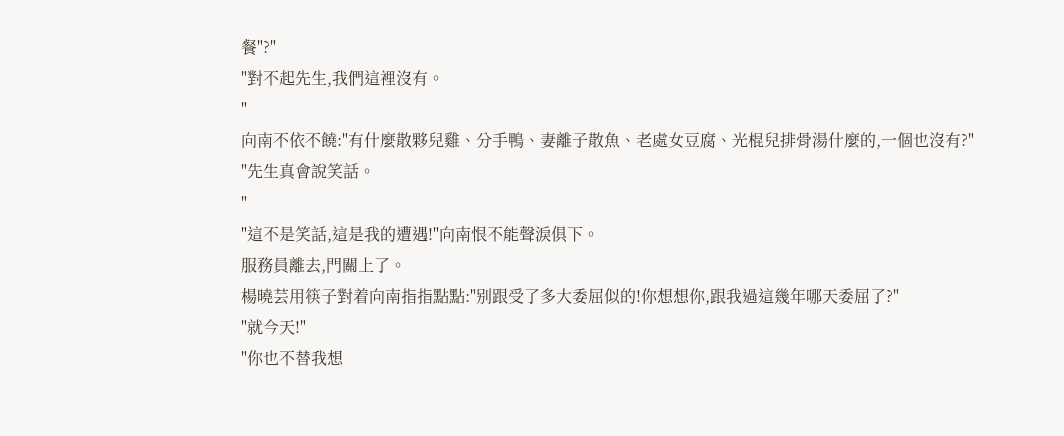餐"?"
"對不起先生,我們這裡沒有。
"
向南不依不饒:"有什麼散夥兒雞、分手鴨、妻離子散魚、老處女豆腐、光棍兒排骨湯什麼的,一個也沒有?"
"先生真會說笑話。
"
"這不是笑話,這是我的遭遇!"向南恨不能聲淚俱下。
服務員離去,門關上了。
楊曉芸用筷子對着向南指指點點:"别跟受了多大委屈似的!你想想你,跟我過這幾年哪天委屈了?"
"就今天!"
"你也不替我想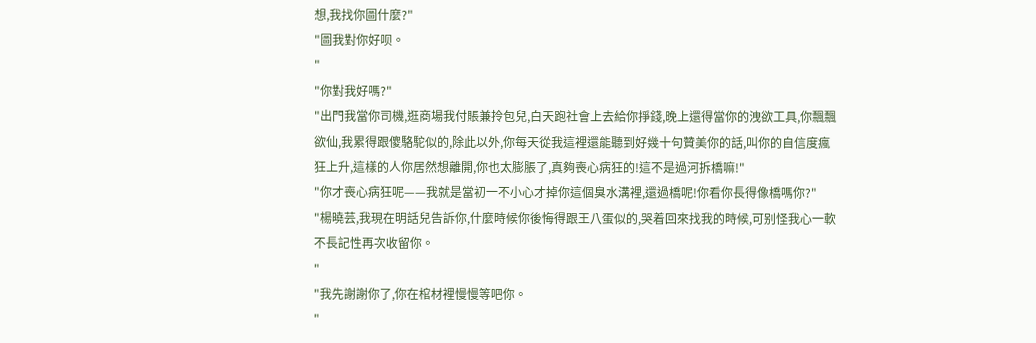想,我找你圖什麼?"
"圖我對你好呗。
"
"你對我好嗎?"
"出門我當你司機,逛商場我付賬兼拎包兒,白天跑社會上去給你掙錢,晚上還得當你的洩欲工具,你飄飄欲仙,我累得跟傻駱駝似的,除此以外,你每天從我這裡還能聽到好幾十句贊美你的話,叫你的自信度瘋狂上升,這樣的人你居然想離開,你也太膨脹了,真夠喪心病狂的!這不是過河拆橋嘛!"
"你才喪心病狂呢——我就是當初一不小心才掉你這個臭水溝裡,還過橋呢!你看你長得像橋嗎你?"
"楊曉芸,我現在明話兒告訴你,什麼時候你後悔得跟王八蛋似的,哭着回來找我的時候,可别怪我心一軟不長記性再次收留你。
"
"我先謝謝你了,你在棺材裡慢慢等吧你。
"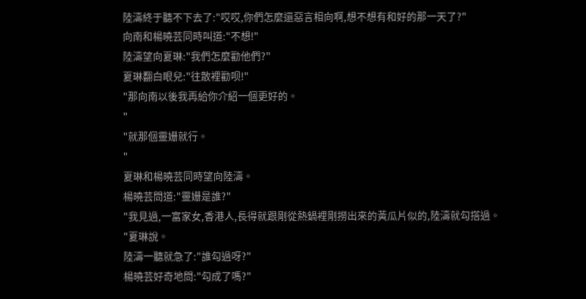陸濤終于聽不下去了:"哎哎,你們怎麼還惡言相向啊,想不想有和好的那一天了?"
向南和楊曉芸同時叫道:"不想!"
陸濤望向夏琳:"我們怎麼勸他們?"
夏琳翻白眼兒:"往散裡勸呗!"
"那向南以後我再給你介紹一個更好的。
"
"就那個靈姗就行。
"
夏琳和楊曉芸同時望向陸濤。
楊曉芸問道:"靈姗是誰?"
"我見過,一富家女,香港人,長得就跟剛從熱鍋裡剛撈出來的黃瓜片似的,陸濤就勾搭過。
"夏琳說。
陸濤一聽就急了:"誰勾過呀?"
楊曉芸好奇地問:"勾成了嗎?"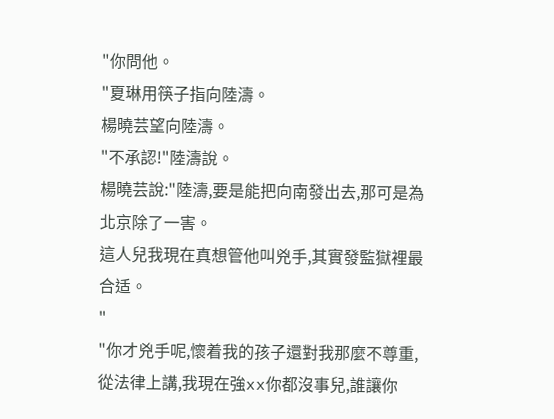"你問他。
"夏琳用筷子指向陸濤。
楊曉芸望向陸濤。
"不承認!"陸濤說。
楊曉芸說:"陸濤,要是能把向南發出去,那可是為北京除了一害。
這人兒我現在真想管他叫兇手,其實發監獄裡最合适。
"
"你才兇手呢,懷着我的孩子還對我那麼不尊重,從法律上講,我現在強xx你都沒事兒,誰讓你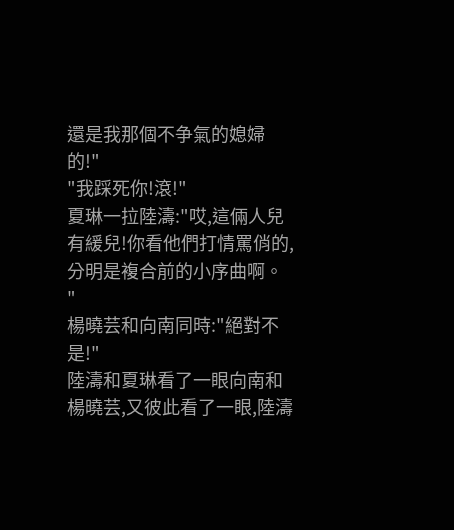還是我那個不争氣的媳婦的!"
"我踩死你!滾!"
夏琳一拉陸濤:"哎,這倆人兒有緩兒!你看他們打情罵俏的,分明是複合前的小序曲啊。
"
楊曉芸和向南同時:"絕對不是!"
陸濤和夏琳看了一眼向南和楊曉芸,又彼此看了一眼,陸濤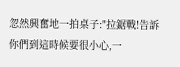忽然興奮地一拍桌子:"拉鋸戰!告訴你們到這時候要很小心,一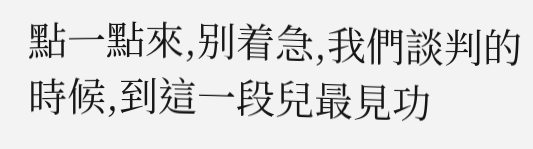點一點來,别着急,我們談判的時候,到這一段兒最見功